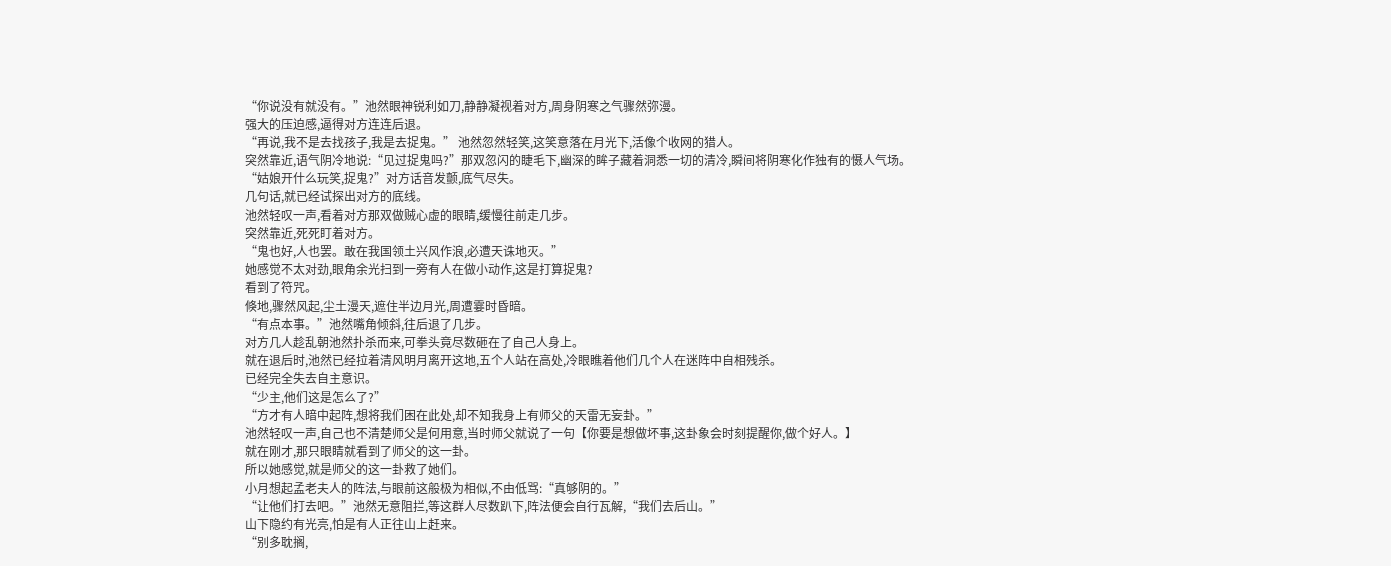“你说没有就没有。”池然眼神锐利如刀,静静凝视着对方,周身阴寒之气骤然弥漫。
强大的压迫感,逼得对方连连后退。
“再说,我不是去找孩子,我是去捉鬼。” 池然忽然轻笑,这笑意落在月光下,活像个收网的猎人。
突然靠近,语气阴冷地说:“见过捉鬼吗?”那双忽闪的睫毛下,幽深的眸子藏着洞悉一切的清冷,瞬间将阴寒化作独有的慑人气场。
“姑娘开什么玩笑,捉鬼?”对方话音发颤,底气尽失。
几句话,就已经试探出对方的底线。
池然轻叹一声,看着对方那双做贼心虚的眼睛,缓慢往前走几步。
突然靠近,死死盯着对方。
“鬼也好,人也罢。敢在我国领土兴风作浪,必遭天诛地灭。”
她感觉不太对劲,眼角余光扫到一旁有人在做小动作,这是打算捉鬼?
看到了符咒。
倏地,骤然风起,尘土漫天,遮住半边月光,周遭霎时昏暗。
“有点本事。”池然嘴角倾斜,往后退了几步。
对方几人趁乱朝池然扑杀而来,可拳头竟尽数砸在了自己人身上。
就在退后时,池然已经拉着清风明月离开这地,五个人站在高处,冷眼瞧着他们几个人在迷阵中自相残杀。
已经完全失去自主意识。
“少主,他们这是怎么了?”
“方才有人暗中起阵,想将我们困在此处,却不知我身上有师父的天雷无妄卦。”
池然轻叹一声,自己也不清楚师父是何用意,当时师父就说了一句【你要是想做坏事,这卦象会时刻提醒你,做个好人。】
就在刚才,那只眼睛就看到了师父的这一卦。
所以她感觉,就是师父的这一卦救了她们。
小月想起孟老夫人的阵法,与眼前这般极为相似,不由低骂:“真够阴的。”
“让他们打去吧。”池然无意阻拦,等这群人尽数趴下,阵法便会自行瓦解,“我们去后山。”
山下隐约有光亮,怕是有人正往山上赶来。
“别多耽搁,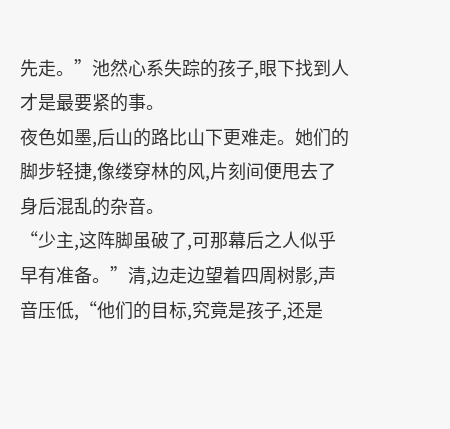先走。”池然心系失踪的孩子,眼下找到人才是最要紧的事。
夜色如墨,后山的路比山下更难走。她们的脚步轻捷,像缕穿林的风,片刻间便甩去了身后混乱的杂音。
“少主,这阵脚虽破了,可那幕后之人似乎早有准备。”清,边走边望着四周树影,声音压低,“他们的目标,究竟是孩子,还是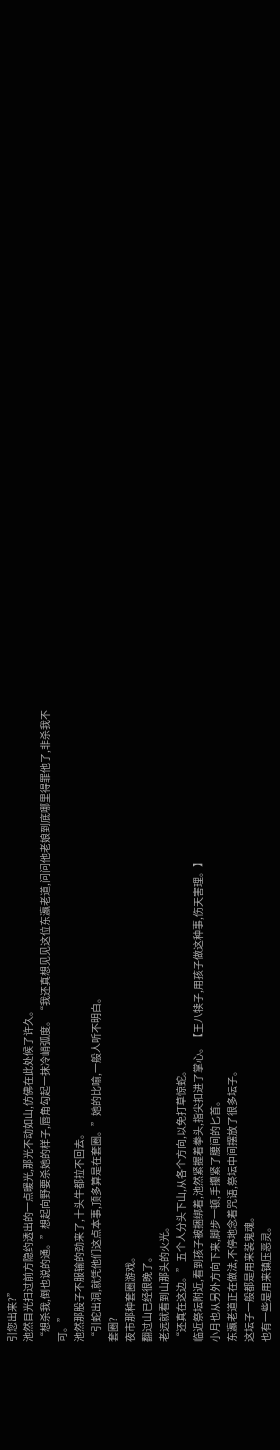引您出来?”
池然目光扫过前方隐约透出的一点暖光,那光不动如山,仿佛在此处候了许久。
“想杀我,倒也说的通。”想起向野要杀她的样子,唇角勾起一抹冷峭弧度。“我还真想见见这位东瀛老道,问问他老娘到底哪里得罪他了,非杀我不可。”
池然那股子不服输的劲来了,十头牛都拉不回去。
“引蛇出洞,就凭他们这点本事,顶多算是在套圈。”她的比喻,一般人听不明白。
套圈?
夜市那种套圈游戏。
翻过山已经很晚了。
老远就看到山那头的火光。
“还真在这边。”五个人分头下山,从各个方向,以免打草惊蛇。
临近祭坛附近,看到孩子被捆绑着,池然紧握着拳头,指尖扣进了掌心。【王八犊子,用孩子做这种事,伤天害理。】
小月也从另外方向下来,脚步一顿,手攥紧了腰间的匕首。
东瀛老道正在做法,不停地念着咒语,祭坛中间摆放了很多坛子。
这坛子一般都是用来装鬼魂。
也有一些是用来镇压恶灵。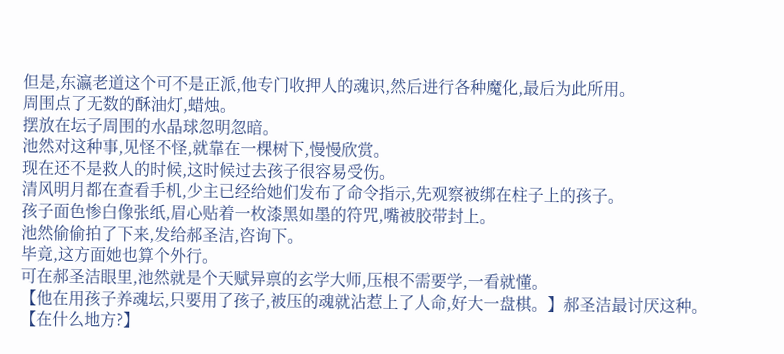但是,东瀛老道这个可不是正派,他专门收押人的魂识,然后进行各种魔化,最后为此所用。
周围点了无数的酥油灯,蜡烛。
摆放在坛子周围的水晶球忽明忽暗。
池然对这种事,见怪不怪,就靠在一棵树下,慢慢欣赏。
现在还不是救人的时候,这时候过去孩子很容易受伤。
清风明月都在查看手机,少主已经给她们发布了命令指示,先观察被绑在柱子上的孩子。
孩子面色惨白像张纸,眉心贴着一枚漆黑如墨的符咒,嘴被胶带封上。
池然偷偷拍了下来,发给郝圣洁,咨询下。
毕竟,这方面她也算个外行。
可在郝圣洁眼里,池然就是个天赋异禀的玄学大师,压根不需要学,一看就懂。
【他在用孩子养魂坛,只要用了孩子,被压的魂就沾惹上了人命,好大一盘棋。】郝圣洁最讨厌这种。【在什么地方?】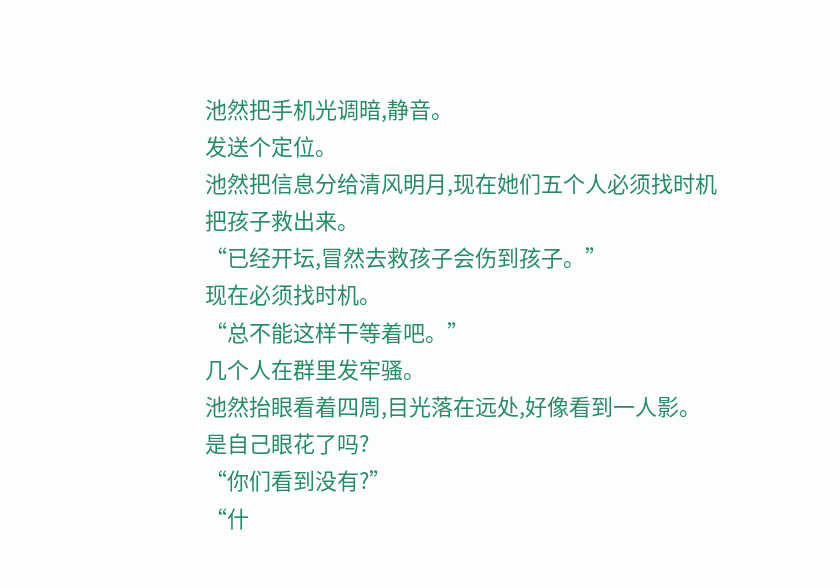池然把手机光调暗,静音。
发送个定位。
池然把信息分给清风明月,现在她们五个人必须找时机把孩子救出来。
“已经开坛,冒然去救孩子会伤到孩子。”
现在必须找时机。
“总不能这样干等着吧。”
几个人在群里发牢骚。
池然抬眼看着四周,目光落在远处,好像看到一人影。
是自己眼花了吗?
“你们看到没有?”
“什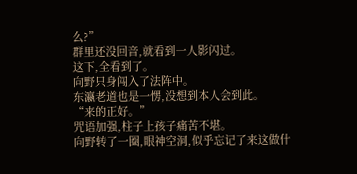么?”
群里还没回音,就看到一人影闪过。
这下,全看到了。
向野只身闯入了法阵中。
东瀛老道也是一愣,没想到本人会到此。
“来的正好。”
咒语加强,柱子上孩子痛苦不堪。
向野转了一圈,眼神空洞,似乎忘记了来这做什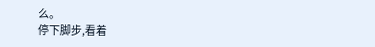么。
停下脚步,看着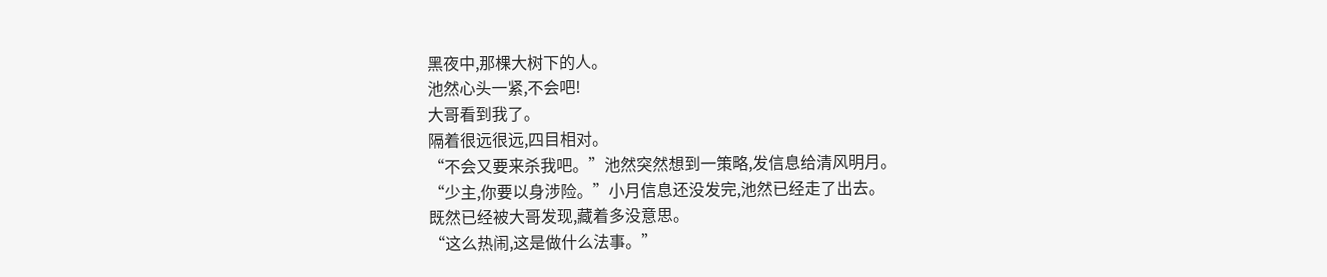黑夜中,那棵大树下的人。
池然心头一紧,不会吧!
大哥看到我了。
隔着很远很远,四目相对。
“不会又要来杀我吧。”池然突然想到一策略,发信息给清风明月。
“少主,你要以身涉险。”小月信息还没发完,池然已经走了出去。
既然已经被大哥发现,藏着多没意思。
“这么热闹,这是做什么法事。”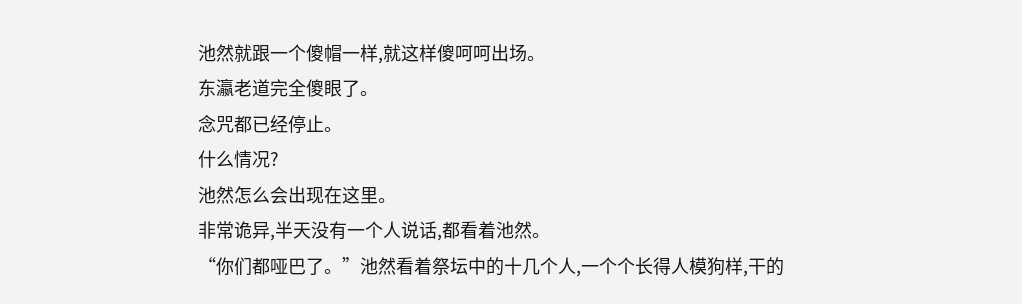池然就跟一个傻帽一样,就这样傻呵呵出场。
东瀛老道完全傻眼了。
念咒都已经停止。
什么情况?
池然怎么会出现在这里。
非常诡异,半天没有一个人说话,都看着池然。
“你们都哑巴了。”池然看着祭坛中的十几个人,一个个长得人模狗样,干的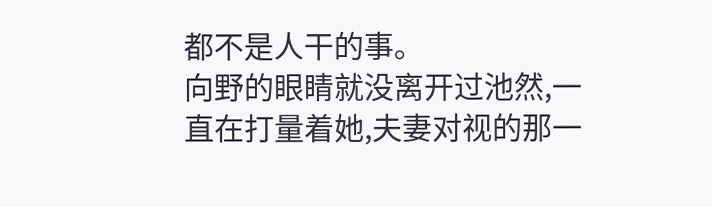都不是人干的事。
向野的眼睛就没离开过池然,一直在打量着她,夫妻对视的那一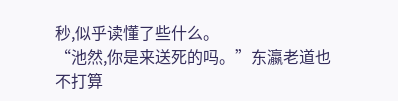秒,似乎读懂了些什么。
“池然,你是来送死的吗。”东瀛老道也不打算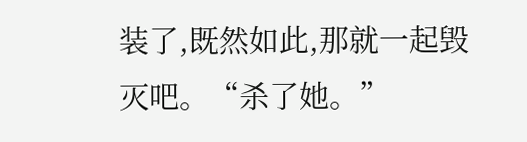装了,既然如此,那就一起毁灭吧。“杀了她。”